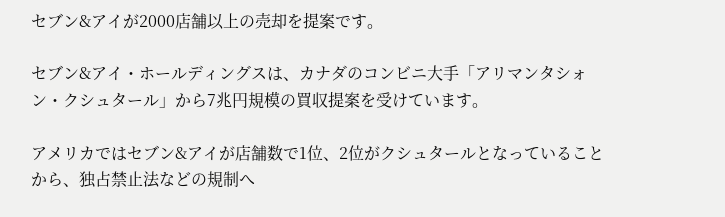セブン&アイが2000店舗以上の売却を提案です。

セブン&アイ・ホールディングスは、カナダのコンビニ大手「アリマンタシォン・クシュタール」から7兆円規模の買収提案を受けています。

アメリカではセブン&アイが店舗数で1位、2位がクシュタールとなっていることから、独占禁止法などの規制へ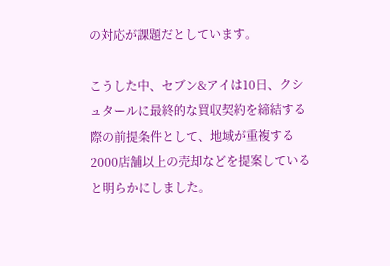の対応が課題だとしています。

こうした中、セブン&アイは10日、クシュタールに最終的な買収契約を締結する際の前提条件として、地域が重複する2000店舗以上の売却などを提案していると明らかにしました。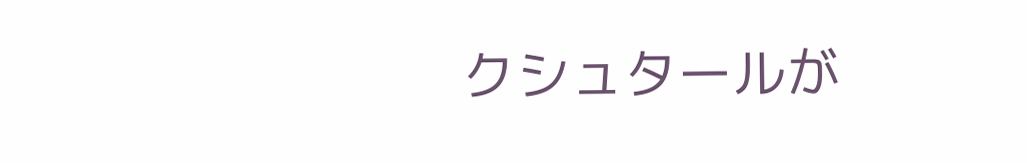クシュタールが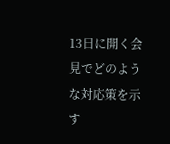13日に開く会見でどのような対応策を示す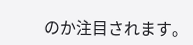のか注目されます。